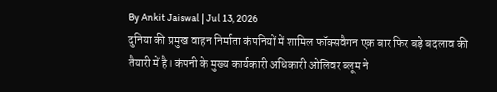By Ankit Jaiswal | Jul 13, 2026
दुनिया की प्रमुख वाहन निर्माता कंपनियों में शामिल फॉक्सवैगन एक बार फिर बड़े बदलाव की तैयारी में है। कंपनी के मुख्य कार्यकारी अधिकारी ओलिवर ब्लूम ने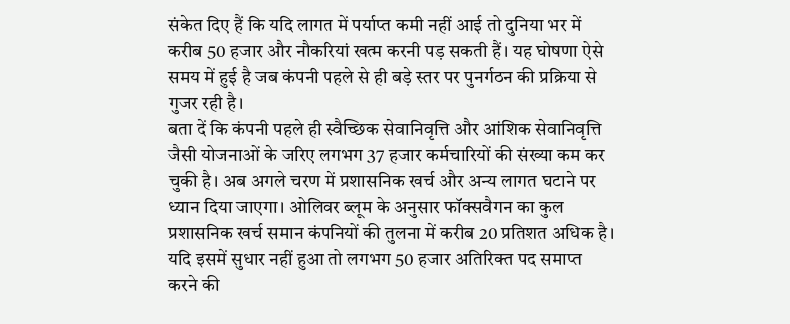संकेत दिए हैं कि यदि लागत में पर्याप्त कमी नहीं आई तो दुनिया भर में करीब 50 हजार और नौकरियां खत्म करनी पड़ सकती हैं। यह घोषणा ऐसे समय में हुई है जब कंपनी पहले से ही बड़े स्तर पर पुनर्गठन की प्रक्रिया से गुजर रही है।
बता दें कि कंपनी पहले ही स्वैच्छिक सेवानिवृत्ति और आंशिक सेवानिवृत्ति जैसी योजनाओं के जरिए लगभग 37 हजार कर्मचारियों की संख्या कम कर चुकी है। अब अगले चरण में प्रशासनिक खर्च और अन्य लागत घटाने पर ध्यान दिया जाएगा। ओलिवर ब्लूम के अनुसार फॉक्सवैगन का कुल प्रशासनिक खर्च समान कंपनियों की तुलना में करीब 20 प्रतिशत अधिक है। यदि इसमें सुधार नहीं हुआ तो लगभग 50 हजार अतिरिक्त पद समाप्त करने की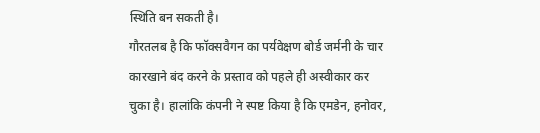स्थिति बन सकती है।
गौरतलब है कि फॉक्सवैगन का पर्यवेक्षण बोर्ड जर्मनी के चार कारखाने बंद करने के प्रस्ताव को पहले ही अस्वीकार कर चुका है। हालांकि कंपनी ने स्पष्ट किया है कि एमडेन, हनोवर,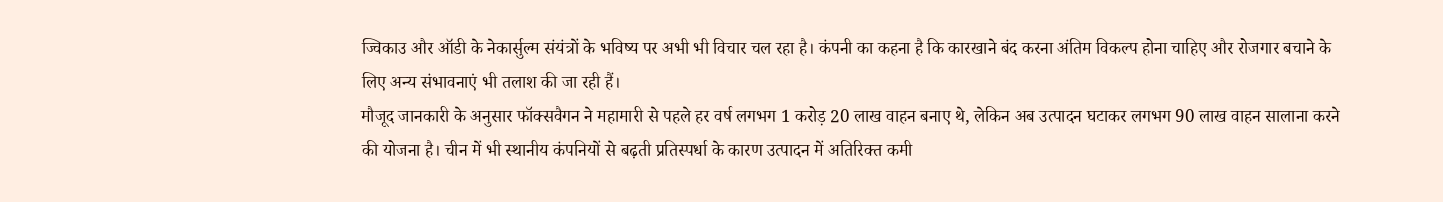ज्विकाउ और ऑडी के नेकार्सुल्म संयंत्रों के भविष्य पर अभी भी विचार चल रहा है। कंपनी का कहना है कि कारखाने बंद करना अंतिम विकल्प होना चाहिए और रोजगार बचाने के लिए अन्य संभावनाएं भी तलाश की जा रही हैं।
मौजूद जानकारी के अनुसार फॉक्सवैगन ने महामारी से पहले हर वर्ष लगभग 1 करोड़ 20 लाख वाहन बनाए थे, लेकिन अब उत्पादन घटाकर लगभग 90 लाख वाहन सालाना करने की योजना है। चीन में भी स्थानीय कंपनियों से बढ़ती प्रतिस्पर्धा के कारण उत्पादन में अतिरिक्त कमी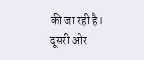की जा रही है।
दूसरी ओर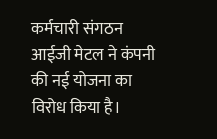कर्मचारी संगठन आईजी मेटल ने कंपनी की नई योजना का विरोध किया है।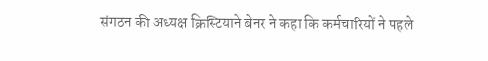संगठन की अध्यक्ष क्रिस्टियाने बेनर ने कहा कि कर्मचारियों ने पहले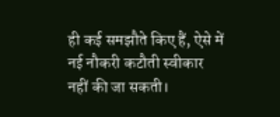ही कई समझौते किए हैं, ऐसे में नई नौकरी कटौती स्वीकार नहीं की जा सकती।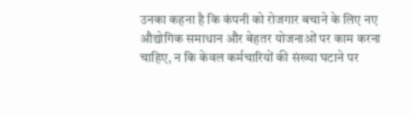उनका कहना है कि कंपनी को रोजगार बचाने के लिए नए औद्योगिक समाधान और बेहतर योजनाओं पर काम करना चाहिए, न कि केवल कर्मचारियों की संख्या घटाने पर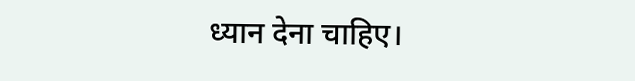ध्यान देना चाहिए।